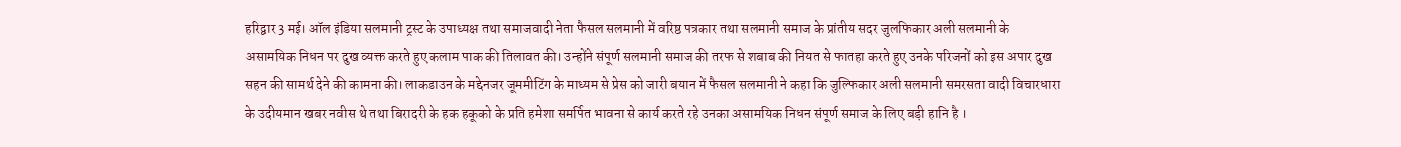हरिद्वार 3 मई। ऑल इंडिया सलमानी ट्रस्ट के उपाध्यक्ष तथा समाजवादी नेता फैसल सलमानी में वरिष्ठ पत्रकार तथा सलमानी समाज के प्रांतीय सदर जुलफिकार अली सलमानी के असामयिक निधन पर दुख व्यक्त करते हुए कलाम पाक की तिलावत की। उन्होंने संपूर्ण सलमानी समाज की तरफ से शबाब की नियत से फातहा करते हुए उनके परिजनों को इस अपार दुख सहन की सामर्थ देने की कामना की। लाकडाउन के मद्देनजर जूममीटिंग के माध्यम से प्रेस को जारी बयान में फैसल सलमानी ने कहा कि जुल्फिकार अली सलमानी समरसता वादी विचारधारा के उदीयमान खबर नवीस थे तथा बिरादरी के हक हकूको के प्रति हमेशा समर्पित भावना से कार्य करते रहे उनका असामयिक निधन संपूर्ण समाज के लिए बड़ी हानि है ।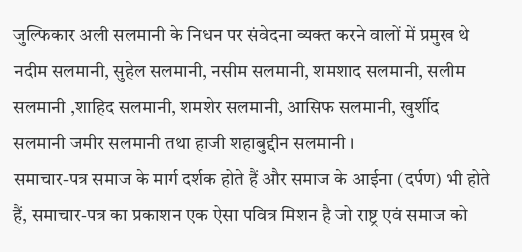जुल्फिकार अली सलमानी के निधन पर संवेदना व्यक्त करने वालों में प्रमुख थे नदीम सलमानी, सुहेल सलमानी, नसीम सलमानी, शमशाद सलमानी, सलीम सलमानी ,शाहिद सलमानी, शमशेर सलमानी, आसिफ सलमानी, खुर्शीद सलमानी जमीर सलमानी तथा हाजी शहाबुद्दीन सलमानी ।
समाचार-पत्र समाज के मार्ग दर्शक होते हैं और समाज के आईना (दर्पण) भी होते हैं, समाचार-पत्र का प्रकाशन एक ऐसा पवित्र मिशन है जो राष्ट्र एवं समाज को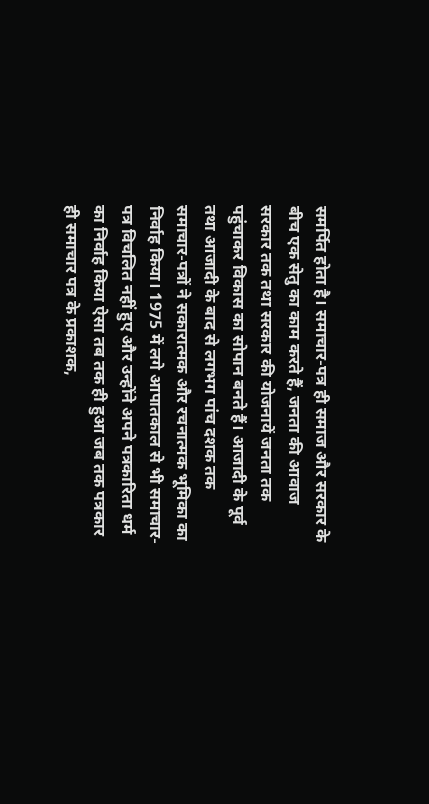समर्पित होता है। समाचार-पत्र ही समाज और सरकार के बीच एक सेतु का काम करते हैं, जनता की आवाज सरकार तक तथा सरकार की योजनायें जनता तक पहुंचाकर विकास का सोपान बनते हैं। आजादी के पूर्व तथा आजादी के बाद से लगभग पांच दशक तक समाचार-पत्रों ने सकारात्मक और रचनात्मक भूमिका का निर्वाह किया। 1975 में लगे आपातकाल से भी समाचार-पत्र विचलित नहीं हुए और उन्होंने अपने पत्रकारिता धर्म का निर्वाह किया ऐसा तब तक ही हुआ जब तक पत्रकार ही समाचार पत्र के प्रकाशक,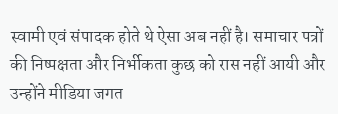स्वामी एवं संपादक होते थे ऐसा अब नहीं है। समाचार पत्रों की निष्पक्षता और निर्भीकता कुछ को रास नहीं आयी और उन्होंने मीडिया जगत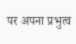पर अपना प्रभुत्व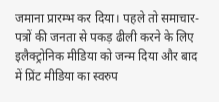जमाना प्रारम्भ कर दिया। पहले तो समाचार-पत्रों की जनता से पकड़ ढीली करने के लिए इलैक्ट्रोनिक मीडिया को जन्म दिया और बाद में प्रिंट मीडिया का स्वरुप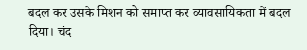बदल कर उसके मिशन को समाप्त कर व्यावसायिकता में बदल दिया। चंद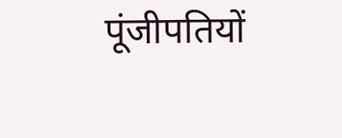पूंजीपतियों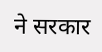ने सरकार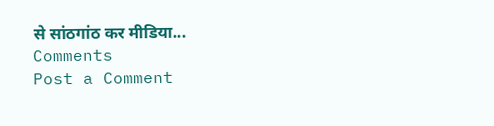से सांठगांठ कर मीडिया...
Comments
Post a Comment